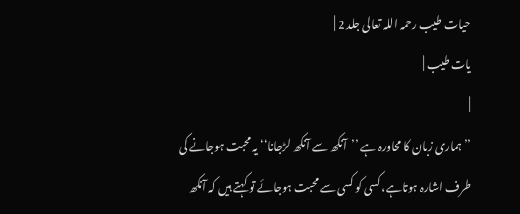حیات طیب رحمہ اللہ تعالی جلد 2 |
یات طیب |
|
’’ہماری زبان کا محاورہ ہے ’’آنکھ سے آنکھ لڑجانا‘‘ یہ محبت ہوجانے کی طرف اشارہ ہوتاہے، کسی کو کسی سے محبت ہوجائے تو کہتے ہیں کہ آنکھ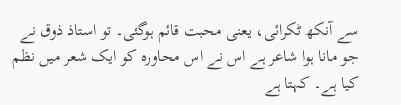سے آنکھ ٹکرائی، یعنی محبت قائم ہوگئی۔ تو استاذ ذوق نے جو مانا ہوا شاعر ہے اس نے اس محاورہ کو ایک شعر میں نظم کیا ہے۔ کہتا ہے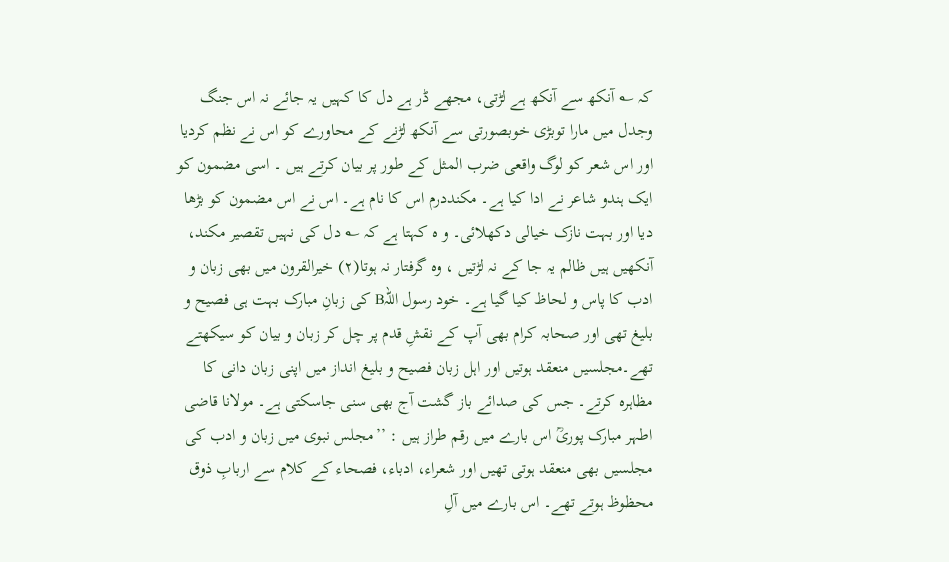کہ ؎ آنکھ سے آنکھ ہے لڑتی، مجھے ڈر ہے دل کا کہیں یہ جائے نہ اس جنگ وجدل میں مارا توبڑی خوبصورتی سے آنکھ لڑنے کے محاورے کو اس نے نظم کردیا اور اس شعر کو لوگ واقعی ضرب المثل کے طور پر بیان کرتے ہیں ۔ اسی مضمون کو ایک ہندو شاعر نے ادا کیا ہے۔ مکنددرم اس کا نام ہے۔ اس نے اس مضمون کو بڑھا دیا اور بہت نازک خیالی دکھلائی۔ و ہ کہتا ہے کہ ؎ دل کی نہیں تقصیر مکند، آنکھیں ہیں ظالم یہ جا کے نہ لڑتیں ، وہ گرفتار نہ ہوتا(۲) خیرالقرون میں بھی زبان و ادب کا پاس و لحاظ کیا گیا ہے۔ خود رسول اللہB کی زبانِ مبارک بہت ہی فصیح و بلیغ تھی اور صحابہ کرام بھی آپ کے نقشِ قدم پر چل کر زبان و بیان کو سیکھتے تھے۔مجلسیں منعقد ہوتیں اور اہل زبان فصیح و بلیغ انداز میں اپنی زبان دانی کا مظاہرہ کرتے۔ جس کی صدائے باز گشت آج بھی سنی جاسکتی ہے۔ مولانا قاضی اطہر مبارک پوریؒ اس بارے میں رقم طراز ہیں : ’’مجلس نبوی میں زبان و ادب کی مجلسیں بھی منعقد ہوتی تھیں اور شعراء، ادباء، فصحاء کے کلام سے اربابِ ذوق محظوظ ہوتے تھے۔ اس بارے میں آلِ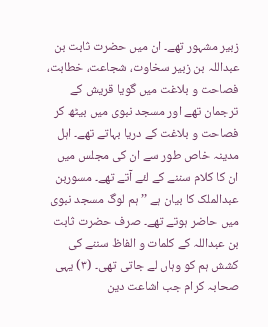زبیر مشہور تھے۔ ان میں حضرت ثابت بن عبداللہ بن زبیر سخاوت، شجاعت، خطابت، فصاحت و بلاغت میں گویا قریش کے ترجمان تھے اور مسجد نبوی میں بیٹھ کر فصاحت و بلاغت کے دریا بہاتے تھے۔ اہل مدینہ خاص طور سے ان کی مجلس میں ان کا کلام سننے کے لئے آتے تھے۔ مسوربن عبدالملک کا بیان ہے ’’ہم لوگ مسجد نبوی میں حاضر ہوتے تھے۔ صرف حضرت ثابت بن عبداللہ کے کلمات و الفاظ سننے کی کشش ہم کو وہاں لے جاتی تھی۔ (۳) یہی صحابہ کرام جب اشاعت دین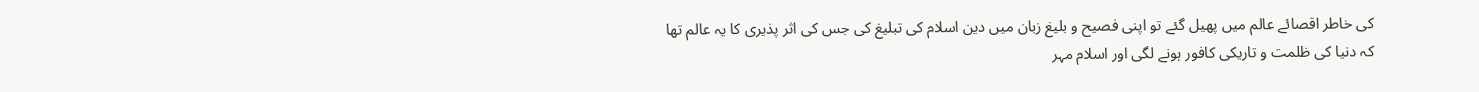کی خاطر اقصائے عالم میں پھیل گئے تو اپنی فصیح و بلیغ زبان میں دین اسلام کی تبلیغ کی جس کی اثر پذیری کا یہ عالم تھا کہ دنیا کی ظلمت و تاریکی کافور ہونے لگی اور اسلام مہر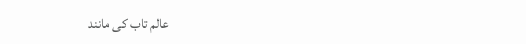عالم تاب کی مانند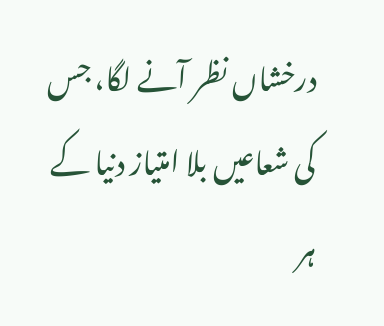درخشاں نظر آنے لگا، جس کی شعاعیں بلا امتیاز دنیا کے ہر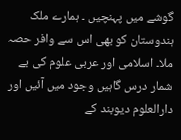گوشے میں پہنچیں ۔ ہمارے ملک ہندوستان کو بھی اس سے وافر حصہ ملا۔ اسلامی اور عربی علوم کی بے شمار درس گاہیں وجود میں آئیں اور دارالعلوم دیوبند کے